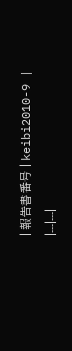| 報告書番号 | keibi2010-9 |
|---|---|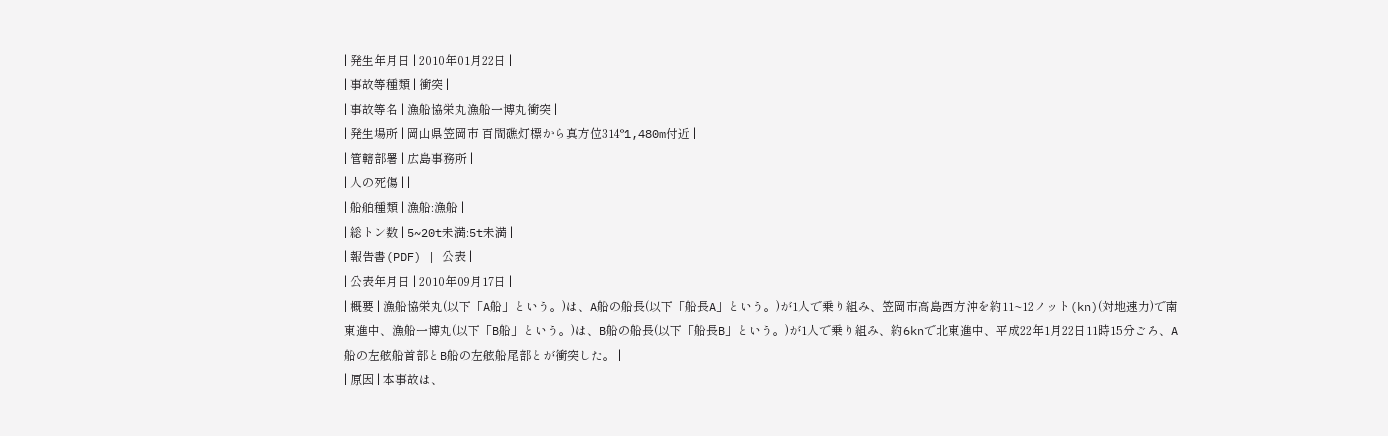| 発生年月日 | 2010年01月22日 |
| 事故等種類 | 衝突 |
| 事故等名 | 漁船協栄丸漁船一博丸衝突 |
| 発生場所 | 岡山県笠岡市 百間礁灯標から真方位314°1,480m付近 |
| 管轄部署 | 広島事務所 |
| 人の死傷 | |
| 船舶種類 | 漁船:漁船 |
| 総トン数 | 5~20t未満:5t未満 |
| 報告書(PDF) | 公表 |
| 公表年月日 | 2010年09月17日 |
| 概要 | 漁船協栄丸(以下「A船」という。)は、A船の船長(以下「船長A」という。)が1人で乗り組み、笠岡市高島西方沖を約11~12ノット(kn)(対地速力)で南東進中、漁船一博丸(以下「B船」という。)は、B船の船長(以下「船長B」という。)が1人で乗り組み、約6knで北東進中、平成22年1月22日11時15分ごろ、A船の左舷船首部とB船の左舷船尾部とが衝突した。 |
| 原因 | 本事故は、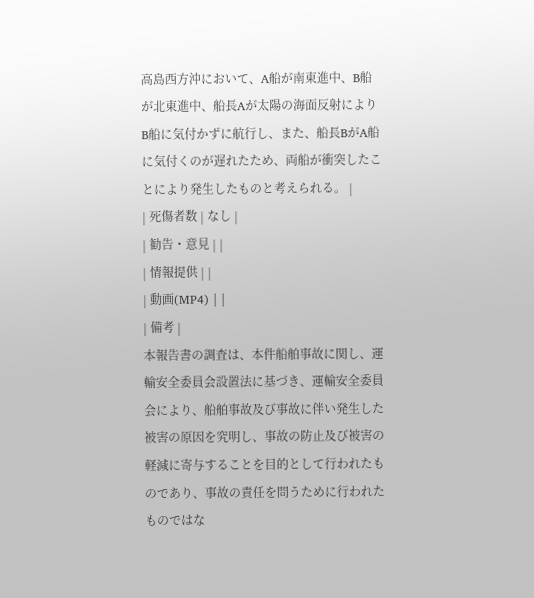高島西方沖において、A船が南東進中、B船が北東進中、船長Aが太陽の海面反射によりB船に気付かずに航行し、また、船長BがA船に気付くのが遅れたため、両船が衝突したことにより発生したものと考えられる。 |
| 死傷者数 | なし |
| 勧告・意見 | |
| 情報提供 | |
| 動画(MP4) | |
| 備考 |
本報告書の調査は、本件船舶事故に関し、運輸安全委員会設置法に基づき、運輸安全委員会により、船舶事故及び事故に伴い発生した被害の原因を究明し、事故の防止及び被害の軽減に寄与することを目的として行われたものであり、事故の責任を問うために行われたものではな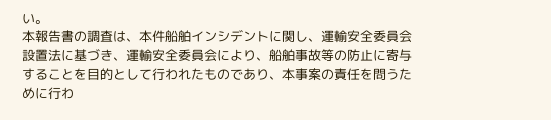い。
本報告書の調査は、本件船舶インシデントに関し、運輸安全委員会設置法に基づき、運輸安全委員会により、船舶事故等の防止に寄与することを目的として行われたものであり、本事案の責任を問うために行わ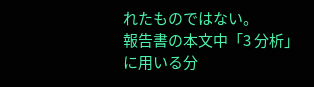れたものではない。
報告書の本文中「3 分析」に用いる分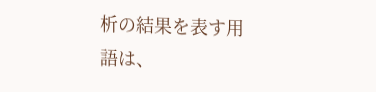析の結果を表す用語は、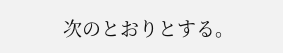次のとおりとする。